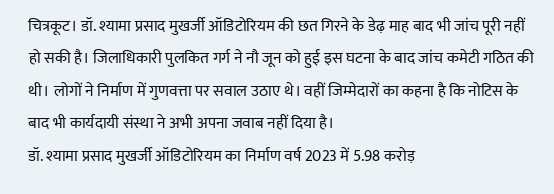चित्रकूट। डॉ. श्यामा प्रसाद मुखर्जी ऑडिटोरियम की छत गिरने के डेढ़ माह बाद भी जांच पूरी नहीं हो सकी है। जिलाधिकारी पुलकित गर्ग ने नौ जून को हुई इस घटना के बाद जांच कमेटी गठित की थी। लोगों ने निर्माण में गुणवत्ता पर सवाल उठाए थे। वहीं जिम्मेदारों का कहना है कि नोटिस के बाद भी कार्यदायी संस्था ने अभी अपना जवाब नहीं दिया है।
डॉ. श्यामा प्रसाद मुखर्जी ऑडिटोरियम का निर्माण वर्ष 2023 में 5.98 करोड़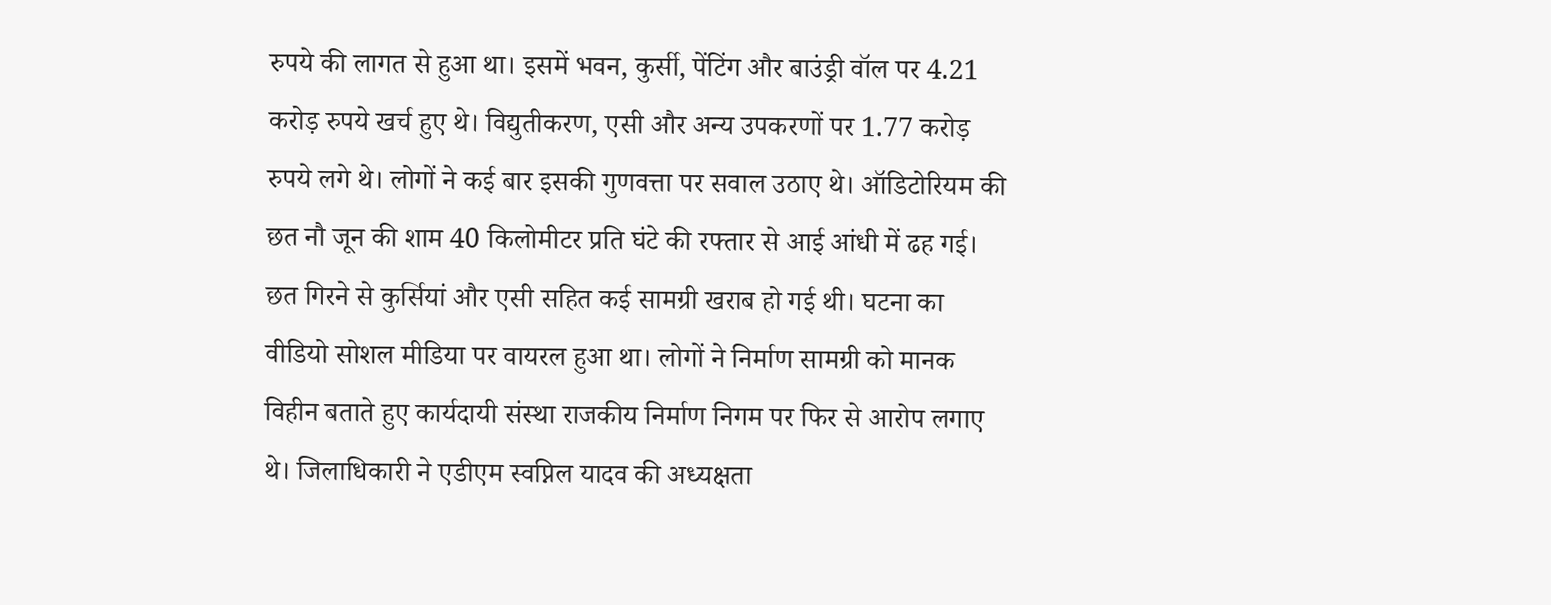रुपये की लागत से हुआ था। इसमें भवन, कुर्सी, पेंटिंग और बाउंड्री वॉल पर 4.21 करोड़ रुपये खर्च हुए थे। विद्युतीकरण, एसी और अन्य उपकरणों पर 1.77 करोड़ रुपये लगे थे। लोगों ने कई बार इसकी गुणवत्ता पर सवाल उठाए थे। ऑडिटोरियम की छत नौ जून की शाम 40 किलोमीटर प्रति घंटे की रफ्तार से आई आंधी में ढह गई। छत गिरने से कुर्सियां और एसी सहित कई सामग्री खराब हो गई थी। घटना का वीडियो सोशल मीडिया पर वायरल हुआ था। लोगों ने निर्माण सामग्री को मानक विहीन बताते हुए कार्यदायी संस्था राजकीय निर्माण निगम पर फिर से आरोप लगाए थे। जिलाधिकारी ने एडीएम स्वप्निल यादव की अध्यक्षता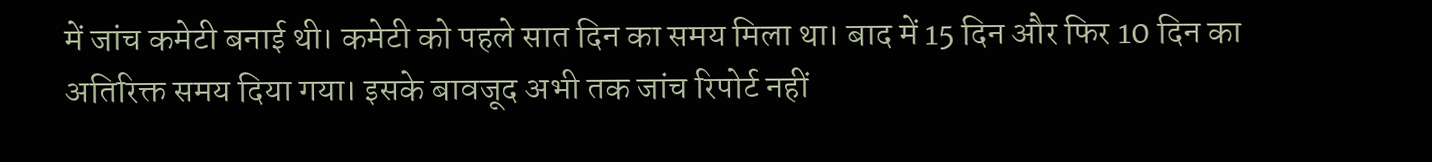में जांच कमेटी बनाई थी। कमेटी को पहले सात दिन का समय मिला था। बाद में 15 दिन और फिर 10 दिन का अतिरिक्त समय दिया गया। इसके बावजूद अभी तक जांच रिपोर्ट नहीं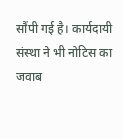सौंपी गई है। कार्यदायी संस्था ने भी नोटिस का जवाब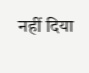नहीं दिया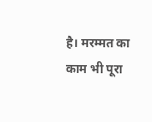है। मरम्मत का काम भी पूरा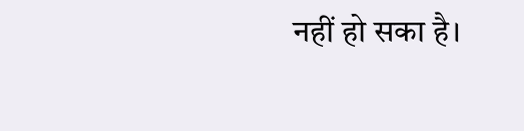नहीं हो सका है।